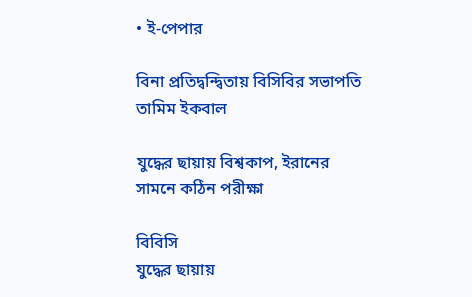• ই-পেপার

বিনা প্রতিদ্বন্দ্বিতায় বিসিবির সভাপতি তামিম ইকবাল

যুদ্ধের ছায়ায় বিশ্বকাপ, ইরানের সামনে কঠিন পরীক্ষা

বিবিসি
যুদ্ধের ছায়ায়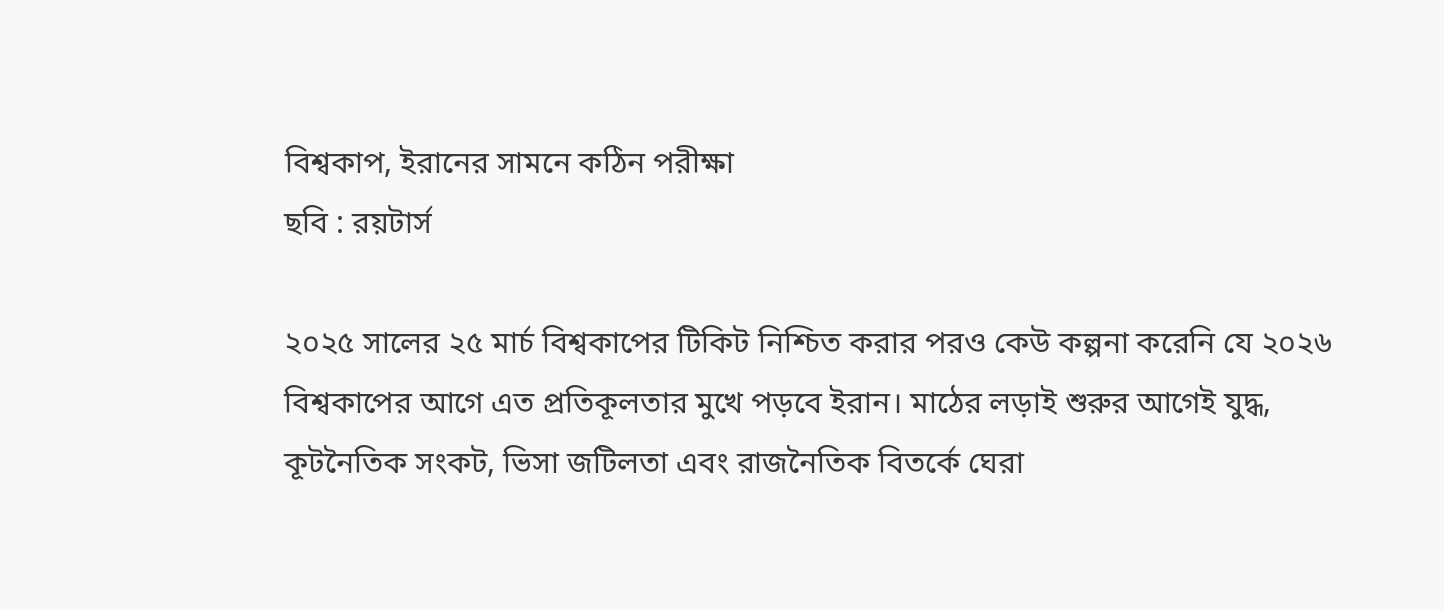বিশ্বকাপ, ইরানের সামনে কঠিন পরীক্ষা
ছবি : রয়টার্স

২০২৫ সালের ২৫ মার্চ বিশ্বকাপের টিকিট নিশ্চিত করার পরও কেউ কল্পনা করেনি যে ২০২৬ বিশ্বকাপের আগে এত প্রতিকূলতার মুখে পড়বে ইরান। মাঠের লড়াই শুরুর আগেই যুদ্ধ, কূটনৈতিক সংকট, ভিসা জটিলতা এবং রাজনৈতিক বিতর্কে ঘেরা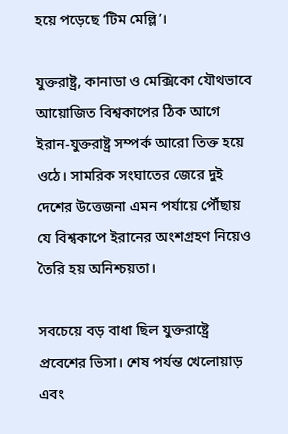হয়ে পড়েছে ‘টিম মেল্লি’।

যুক্তরাষ্ট্র, কানাডা ও মেক্সিকো যৌথভাবে আয়োজিত বিশ্বকাপের ঠিক আগে ইরান-যুক্তরাষ্ট্র সম্পর্ক আরো তিক্ত হয়ে ওঠে। সামরিক সংঘাতের জেরে দুই দেশের উত্তেজনা এমন পর্যায়ে পৌঁছায় যে বিশ্বকাপে ইরানের অংশগ্রহণ নিয়েও তৈরি হয় অনিশ্চয়তা।

সবচেয়ে বড় বাধা ছিল যুক্তরাষ্ট্রে প্রবেশের ভিসা। শেষ পর্যন্ত খেলোয়াড় এবং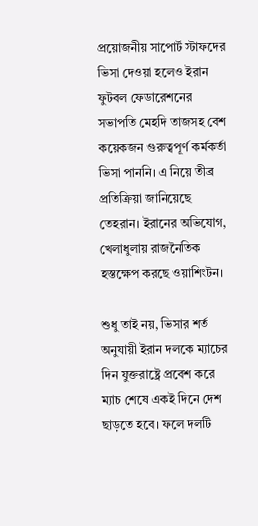প্রয়োজনীয় সাপোর্ট স্টাফদের ভিসা দেওয়া হলেও ইরান ফুটবল ফেডারেশনের সভাপতি মেহদি তাজসহ বেশ কয়েকজন গুরুত্বপূর্ণ কর্মকর্তা ভিসা পাননি। এ নিয়ে তীব্র প্রতিক্রিয়া জানিয়েছে তেহরান। ইরানের অভিযোগ, খেলাধুলায় রাজনৈতিক হস্তক্ষেপ করছে ওয়াশিংটন।

শুধু তাই নয়, ভিসার শর্ত অনুযায়ী ইরান দলকে ম্যাচের দিন যুক্তরাষ্ট্রে প্রবেশ করে ম্যাচ শেষে একই দিনে দেশ ছাড়তে হবে। ফলে দলটি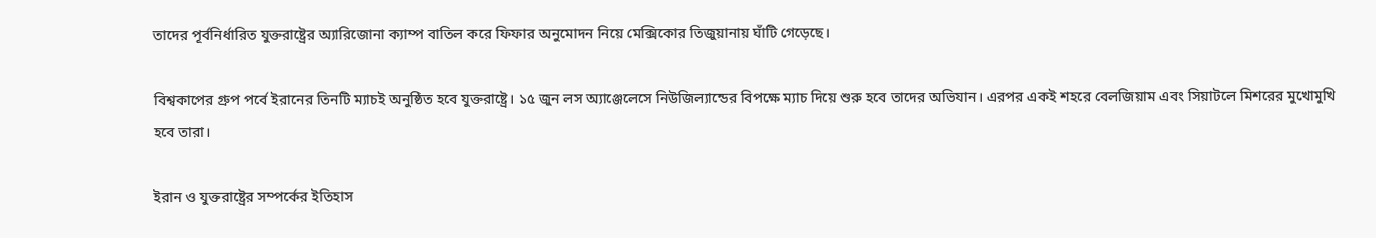তাদের পূর্বনির্ধারিত যুক্তরাষ্ট্রের অ্যারিজোনা ক্যাম্প বাতিল করে ফিফার অনুমোদন নিয়ে মেক্সিকোর তিজুয়ানায় ঘাঁটি গেড়েছে।

বিশ্বকাপের গ্রুপ পর্বে ইরানের তিনটি ম্যাচই অনুষ্ঠিত হবে যুক্তরাষ্ট্রে। ১৫ জুন লস অ্যাঞ্জেলেসে নিউজিল্যান্ডের বিপক্ষে ম্যাচ দিয়ে শুরু হবে তাদের অভিযান। এরপর একই শহরে বেলজিয়াম এবং সিয়াটলে মিশরের মুখোমুখি হবে তারা।

ইরান ও যুক্তরাষ্ট্রের সম্পর্কের ইতিহাস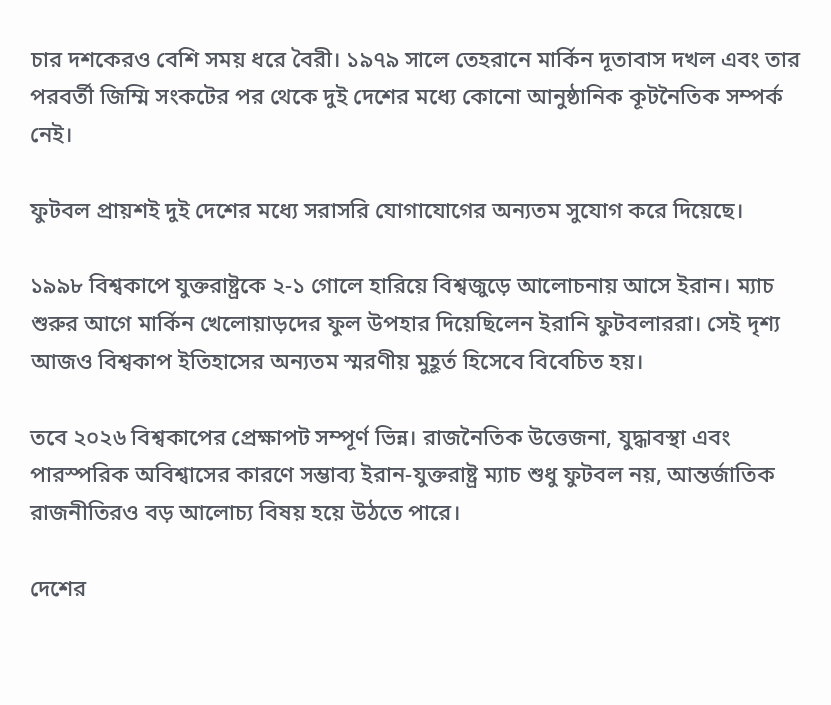চার দশকেরও বেশি সময় ধরে বৈরী। ১৯৭৯ সালে তেহরানে মার্কিন দূতাবাস দখল এবং তার পরবর্তী জিম্মি সংকটের পর থেকে দুই দেশের মধ্যে কোনো আনুষ্ঠানিক কূটনৈতিক সম্পর্ক নেই।

ফুটবল প্রায়শই দুই দেশের মধ্যে সরাসরি যোগাযোগের অন্যতম সুযোগ করে দিয়েছে।

১৯৯৮ বিশ্বকাপে যুক্তরাষ্ট্রকে ২-১ গোলে হারিয়ে বিশ্বজুড়ে আলোচনায় আসে ইরান। ম্যাচ শুরুর আগে মার্কিন খেলোয়াড়দের ফুল উপহার দিয়েছিলেন ইরানি ফুটবলাররা। সেই দৃশ্য আজও বিশ্বকাপ ইতিহাসের অন্যতম স্মরণীয় মুহূর্ত হিসেবে বিবেচিত হয়।

তবে ২০২৬ বিশ্বকাপের প্রেক্ষাপট সম্পূর্ণ ভিন্ন। রাজনৈতিক উত্তেজনা, যুদ্ধাবস্থা এবং পারস্পরিক অবিশ্বাসের কারণে সম্ভাব্য ইরান-যুক্তরাষ্ট্র ম্যাচ শুধু ফুটবল নয়, আন্তর্জাতিক রাজনীতিরও বড় আলোচ্য বিষয় হয়ে উঠতে পারে।

দেশের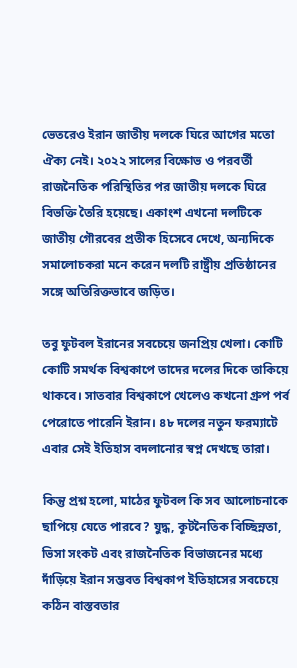ভেতরেও ইরান জাতীয় দলকে ঘিরে আগের মতো ঐক্য নেই। ২০২২ সালের বিক্ষোভ ও পরবর্তী রাজনৈতিক পরিস্থিতির পর জাতীয় দলকে ঘিরে বিভক্তি তৈরি হয়েছে। একাংশ এখনো দলটিকে জাতীয় গৌরবের প্রতীক হিসেবে দেখে, অন্যদিকে সমালোচকরা মনে করেন দলটি রাষ্ট্রীয় প্রতিষ্ঠানের সঙ্গে অতিরিক্তভাবে জড়িত।

তবু ফুটবল ইরানের সবচেয়ে জনপ্রিয় খেলা। কোটি কোটি সমর্থক বিশ্বকাপে তাদের দলের দিকে তাকিয়ে থাকবে। সাতবার বিশ্বকাপে খেলেও কখনো গ্রুপ পর্ব পেরোতে পারেনি ইরান। ৪৮ দলের নতুন ফরম্যাটে এবার সেই ইতিহাস বদলানোর স্বপ্ন দেখছে তারা।

কিন্তু প্রশ্ন হলো, মাঠের ফুটবল কি সব আলোচনাকে ছাপিয়ে যেতে পারবে? যুদ্ধ, কূটনৈতিক বিচ্ছিন্নতা, ভিসা সংকট এবং রাজনৈতিক বিভাজনের মধ্যে দাঁড়িয়ে ইরান সম্ভবত বিশ্বকাপ ইতিহাসের সবচেয়ে কঠিন বাস্তবতার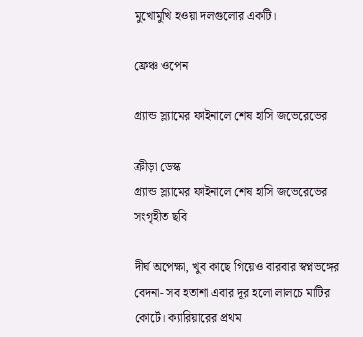মুখোমুখি হওয়া দলগুলোর একটি।

ফ্রেঞ্চ ওপেন

গ্র্যান্ড স্ল্যামের ফাইনালে শেষ হাসি জভেরেভের

ক্রীড়া ডেস্ক
গ্র্যান্ড স্ল্যামের ফাইনালে শেষ হাসি জভেরেভের
সংগৃহীত ছবি

দীর্ঘ অপেক্ষা, খুব কাছে গিয়েও বারবার স্বপ্নভঙ্গের বেদনা- সব হতাশা এবার দূর হলো লালচে মাটির কোর্টে। ক্যারিয়ারের প্রথম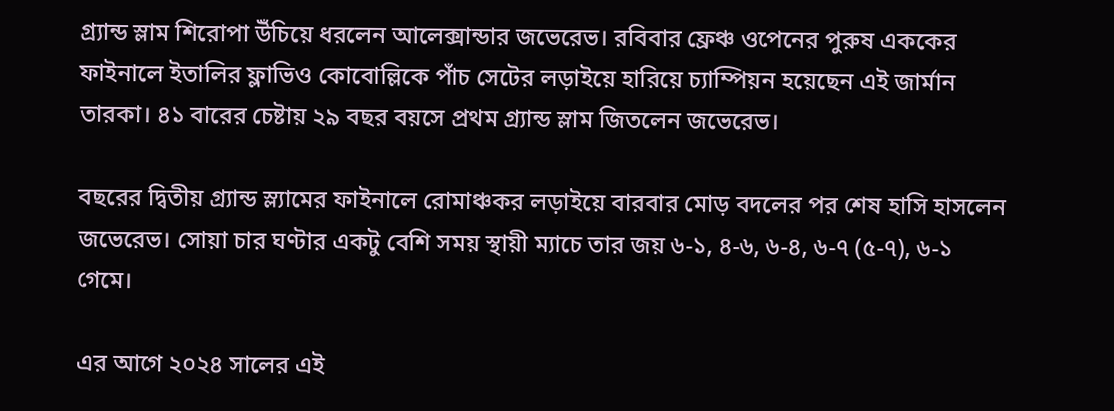গ্র্যান্ড স্লাম শিরোপা উঁচিয়ে ধরলেন আলেক্সান্ডার জভেরেভ। রবিবার ফ্রেঞ্চ ওপেনের পুরুষ এককের ফাইনালে ইতালির ফ্লাভিও কোবোল্লিকে পাঁচ সেটের লড়াইয়ে হারিয়ে চ্যাম্পিয়ন হয়েছেন এই জার্মান তারকা। ৪১ বারের চেষ্টায় ২৯ বছর বয়সে প্রথম গ্র্যান্ড স্লাম জিতলেন জভেরেভ।

বছরের দ্বিতীয় গ্র্যান্ড স্ল্যামের ফাইনালে রোমাঞ্চকর লড়াইয়ে বারবার মোড় বদলের পর শেষ হাসি হাসলেন জভেরেভ। সোয়া চার ঘণ্টার একটু বেশি সময় স্থায়ী ম্যাচে তার জয় ৬-১, ৪-৬, ৬-৪, ৬-৭ (৫-৭), ৬-১ গেমে।

এর আগে ২০২৪ সালের এই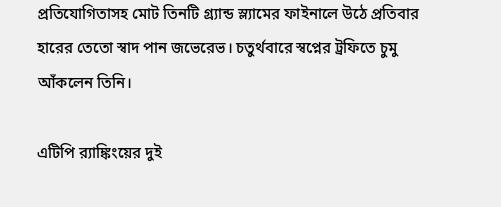প্রতিযোগিতাসহ মোট তিনটি গ্র্যান্ড স্ল্যামের ফাইনালে উঠে প্রতিবার হারের তেতো স্বাদ পান জভেরেভ। চতুর্থবারে স্বপ্নের ট্রফিতে চুমু আঁকলেন তিনি।

এটিপি র‍্যাঙ্কিংয়ের দুই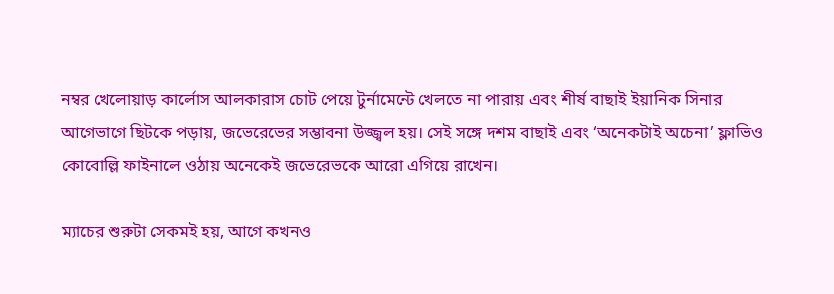নম্বর খেলোয়াড় কার্লোস আলকারাস চোট পেয়ে টুর্নামেন্টে খেলতে না পারায় এবং শীর্ষ বাছাই ইয়ানিক সিনার আগেভাগে ছিটকে পড়ায়, জভেরেভের সম্ভাবনা উজ্জ্বল হয়। সেই সঙ্গে দশম বাছাই এবং ‘অনেকটাই অচেনা’ ফ্লাভিও কোবোল্লি ফাইনালে ওঠায় অনেকেই জভেরেভকে আরো এগিয়ে রাখেন।

ম্যাচের শুরুটা সেকমই হয়, আগে কখনও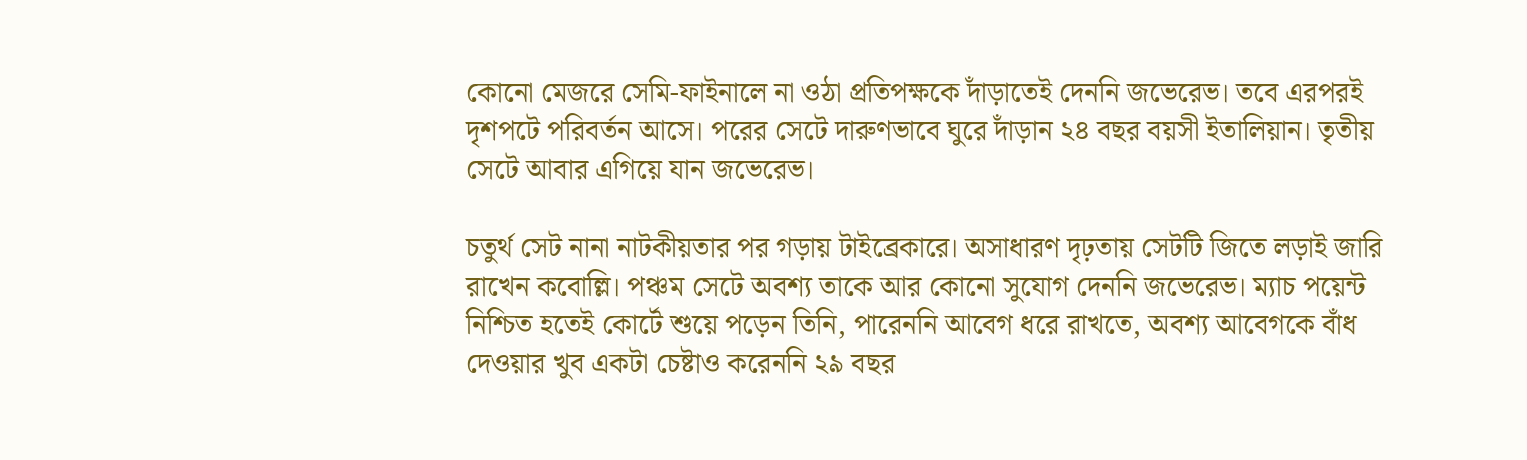কোনো মেজরে সেমি-ফাইনালে না ওঠা প্রতিপক্ষকে দাঁড়াতেই দেননি জভেরেভ। তবে এরপরই দৃশপটে পরিবর্তন আসে। পরের সেটে দারুণভাবে ঘুরে দাঁড়ান ২৪ বছর বয়সী ইতালিয়ান। তৃতীয় সেটে আবার এগিয়ে যান জভেরেভ।

চতুর্থ সেট নানা নাটকীয়তার পর গড়ায় টাইব্রেকারে। অসাধারণ দৃঢ়তায় সেটটি জিতে লড়াই জারি রাখেন কবোল্লি। পঞ্চম সেটে অবশ্য তাকে আর কোনো সুযোগ দেননি জভেরেভ। ম্যাচ পয়েন্ট নিশ্চিত হতেই কোর্টে শুয়ে পড়েন তিনি, পারেননি আবেগ ধরে রাখতে, অবশ্য আবেগকে বাঁধ দেওয়ার খুব একটা চেষ্টাও করেননি ২৯ বছর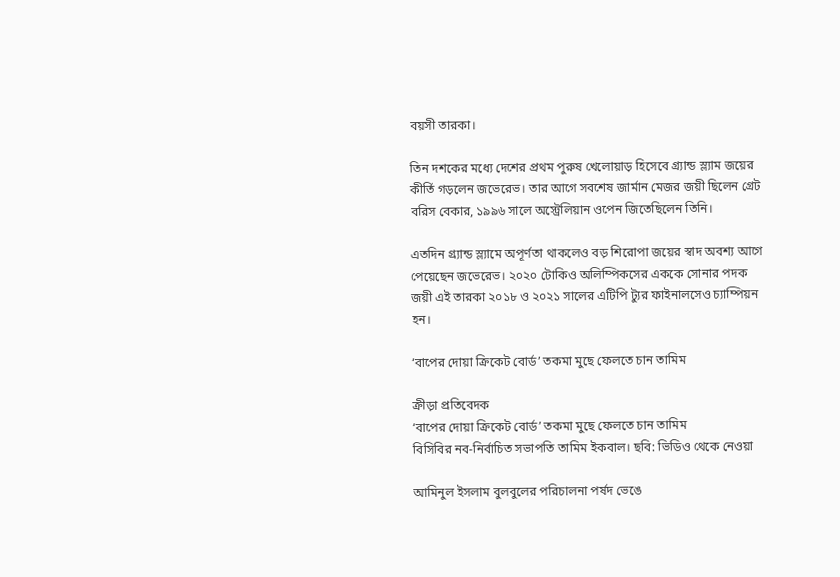বয়সী তারকা।

তিন দশকের মধ্যে দেশের প্রথম পুরুষ খেলোয়াড় হিসেবে গ্র্যান্ড স্ল্যাম জয়ের কীর্তি গড়লেন জভেরেভ। তার আগে সবশেষ জার্মান মেজর জয়ী ছিলেন গ্রেট বরিস বেকার, ১৯৯৬ সালে অস্ট্রেলিয়ান ওপেন জিতেছিলেন তিনি।

এতদিন গ্র্যান্ড স্ল্যামে অপূর্ণতা থাকলেও বড় শিরোপা জয়ের স্বাদ অবশ্য আগে পেয়েছেন জভেরেভ। ২০২০ টোকিও অলিম্পিকসের এককে সোনার পদক জয়ী এই তারকা ২০১৮ ও ২০২১ সালের এটিপি ট্যুর ফাইনালসেও চ্যাম্পিয়ন হন।

‘বাপের দোয়া ক্রিকেট বোর্ড’ তকমা মুছে ফেলতে চান তামিম

ক্রীড়া প্রতিবেদক
‘বাপের দোয়া ক্রিকেট বোর্ড’ তকমা মুছে ফেলতে চান তামিম
বিসিবির নব-নির্বাচিত সভাপতি তামিম ইকবাল। ছবি: ভিডিও থেকে নেওয়া

আমিনুল ইসলাম বুলবুলের পরিচালনা পর্ষদ ভেঙে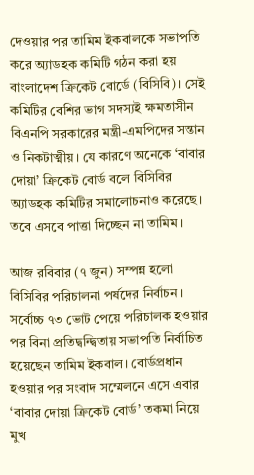দেওয়ার পর তামিম ইকবালকে সভাপতি করে অ্যাডহক কমিটি গঠন করা হয় বাংলাদেশ ক্রিকেট বোর্ডে (বিসিবি)। সেই কমিটির বেশির ভাগ সদস্যই ক্ষমতাসীন বিএনপি সরকারের মন্ত্রী-এমপিদের সন্তান ও নিকটাত্মীয়। যে কারণে অনেকে ‘বাবার দোয়া’ ক্রিকেট বোর্ড বলে বিসিবির অ্যাডহক কমিটির সমালোচনাও করেছে। তবে এসবে পাত্তা দিচ্ছেন না তামিম।

আজ রবিবার (৭ জুন) সম্পন্ন হলো বিসিবির পরিচালনা পর্ষদের নির্বাচন। সর্বোচ্চ ৭৩ ভোট পেয়ে পরিচালক হওয়ার পর বিনা প্রতিদ্বন্দ্বিতায় সভাপতি নির্বাচিত হয়েছেন তামিম ইকবাল। বোর্ডপ্রধান হওয়ার পর সংবাদ সম্মেলনে এসে এবার ‘বাবার দোয়া ক্রিকেট বোর্ড’ তকমা নিয়ে মুখ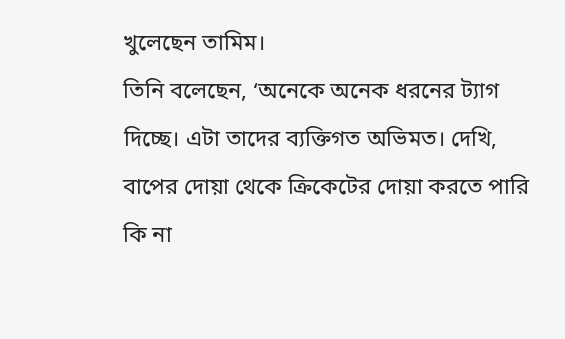খুলেছেন তামিম।
তিনি বলেছেন, ‘অনেকে অনেক ধরনের ট্যাগ দিচ্ছে। এটা তাদের ব্যক্তিগত অভিমত। দেখি, বাপের দোয়া থেকে ক্রিকেটের দোয়া করতে পারি কি না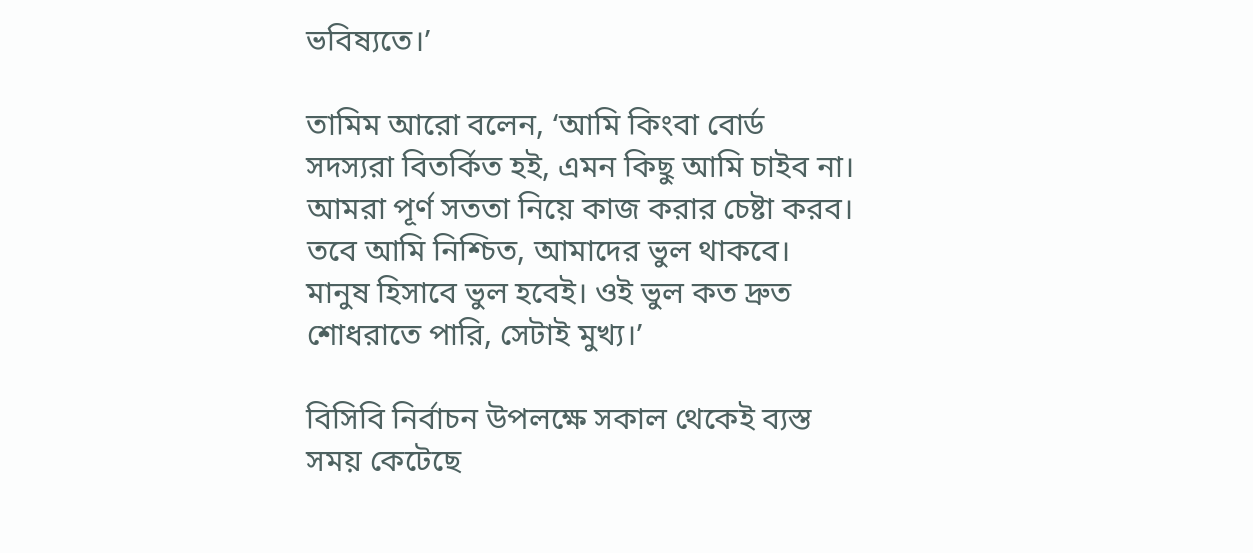ভবিষ্যতে।’

তামিম আরো বলেন, ‘আমি কিংবা বোর্ড সদস্যরা বিতর্কিত হই, এমন কিছু আমি চাইব না। আমরা পূর্ণ সততা নিয়ে কাজ করার চেষ্টা করব। তবে আমি নিশ্চিত, আমাদের ভুল থাকবে। মানুষ হিসাবে ভুল হবেই। ওই ভুল কত দ্রুত শোধরাতে পারি, সেটাই মুখ্য।’

বিসিবি নির্বাচন উপলক্ষে সকাল থেকেই ব্যস্ত সময় কেটেছে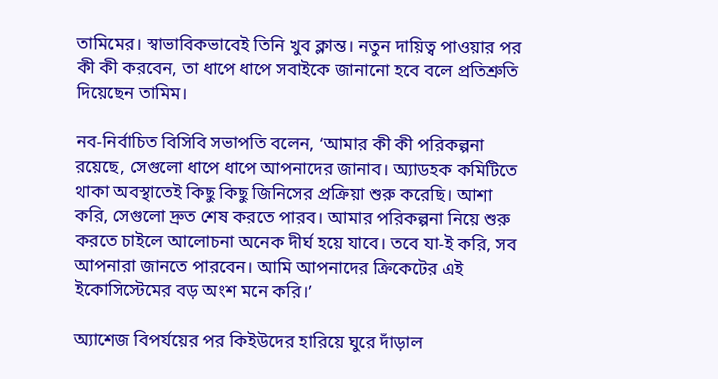তামিমের। স্বাভাবিকভাবেই তিনি খুব ক্লান্ত। নতুন দায়িত্ব পাওয়ার পর কী কী করবেন, তা ধাপে ধাপে সবাইকে জানানো হবে বলে প্রতিশ্রুতি দিয়েছেন তামিম।

নব-নির্বাচিত বিসিবি সভাপতি বলেন, ‘আমার কী কী পরিকল্পনা রয়েছে, সেগুলো ধাপে ধাপে আপনাদের জানাব। অ্যাডহক কমিটিতে থাকা অবস্থাতেই কিছু কিছু জিনিসের প্রক্রিয়া শুরু করেছি। আশা করি, সেগুলো দ্রুত শেষ করতে পারব। আমার পরিকল্পনা নিয়ে শুরু করতে চাইলে আলোচনা অনেক দীর্ঘ হয়ে যাবে। তবে যা-ই করি, সব আপনারা জানতে পারবেন। আমি আপনাদের ক্রিকেটের এই ইকোসিস্টেমের বড় অংশ মনে করি।’

অ্যাশেজ বিপর্যয়ের পর কিইউদের হারিয়ে ঘুরে দাঁড়াল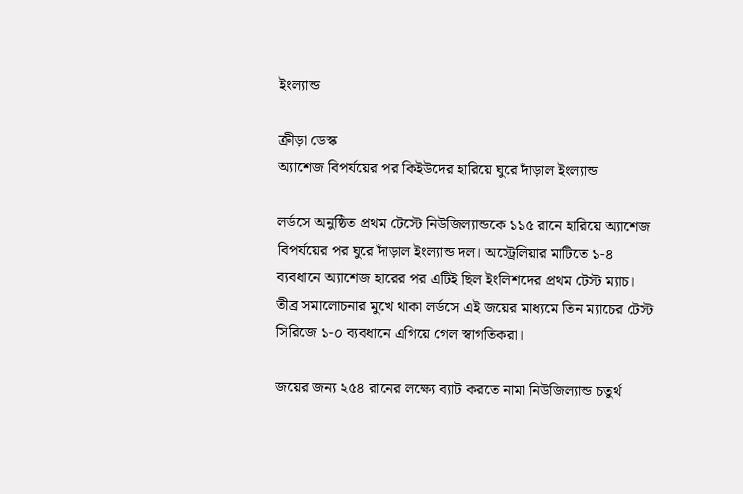ইংল্যান্ড

ক্রীড়া ডেস্ক
অ্যাশেজ বিপর্যয়ের পর কিইউদের হারিয়ে ঘুরে দাঁড়াল ইংল্যান্ড

লর্ডসে অনুষ্ঠিত প্রথম টেস্টে নিউজিল্যান্ডকে ১১৫ রানে হারিয়ে অ্যাশেজ বিপর্যয়ের পর ঘুরে দাঁড়াল ইংল্যান্ড দল। অস্ট্রেলিয়ার মাটিতে ১-৪ ব্যবধানে অ্যাশেজ হারের পর এটিই ছিল ইংলিশদের প্রথম টেস্ট ম্যাচ। তীব্র সমালোচনার মুখে থাকা লর্ডসে এই জয়ের মাধ্যমে তিন ম্যাচের টেস্ট সিরিজে ১-০ ব্যবধানে এগিয়ে গেল স্বাগতিকরা।

জয়ের জন্য ২৫৪ রানের লক্ষ্যে ব্যাট করতে নামা নিউজিল্যান্ড চতুর্থ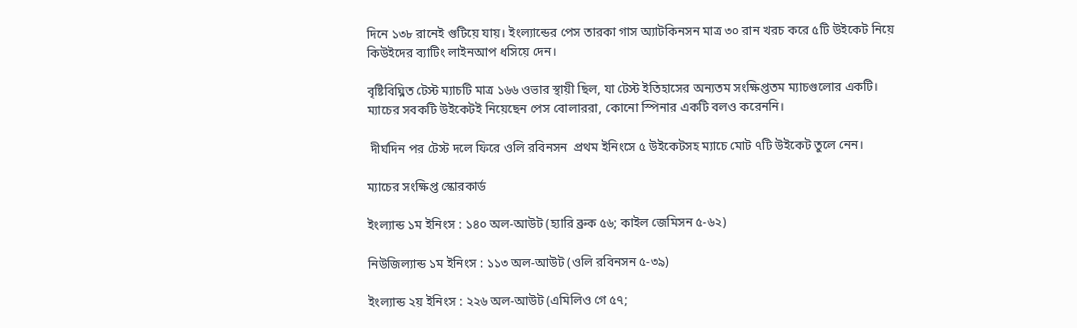দিনে ১৩৮ রানেই গুটিয়ে যায়। ইংল্যান্ডের পেস তারকা গাস অ্যাটকিনসন মাত্র ৩০ রান খরচ করে ৫টি উইকেট নিয়ে কিউইদের ব্যাটিং লাইনআপ ধসিয়ে দেন।

বৃষ্টিবিঘ্নিত টেস্ট ম্যাচটি মাত্র ১৬৬ ওভার স্থায়ী ছিল, যা টেস্ট ইতিহাসের অন্যতম সংক্ষিপ্ততম ম্যাচগুলোর একটি। ম্যাচের সবকটি উইকেটই নিয়েছেন পেস বোলাররা, কোনো স্পিনার একটি বলও করেননি।

 দীর্ঘদিন পর টেস্ট দলে ফিরে ওলি রবিনসন  প্রথম ইনিংসে ৫ উইকেটসহ ম্যাচে মোট ৭টি উইকেট তুলে নেন।

ম্যাচের সংক্ষিপ্ত স্কোরকার্ড

ইংল্যান্ড ১ম ইনিংস : ১৪০ অল-আউট (হ্যারি ব্রুক ৫৬; কাইল জেমিসন ৫-৬২)

নিউজিল্যান্ড ১ম ইনিংস : ১১৩ অল-আউট (ওলি রবিনসন ৫-৩৯)

ইংল্যান্ড ২য় ইনিংস : ২২৬ অল-আউট (এমিলিও গে ৫৭;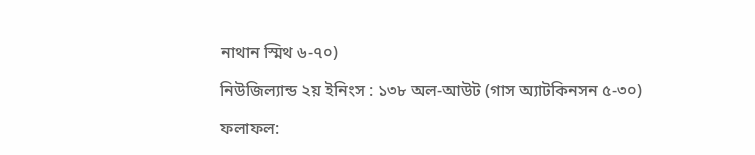নাথান স্মিথ ৬-৭০)

নিউজিল্যান্ড ২য় ইনিংস : ১৩৮ অল-আউট (গাস অ্যাটকিনসন ৫-৩০)

ফলাফল: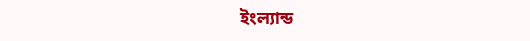ইংল্যান্ড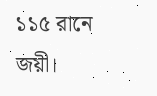১১৫ রানে জয়ী।